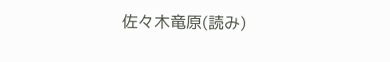佐々木竜原(読み)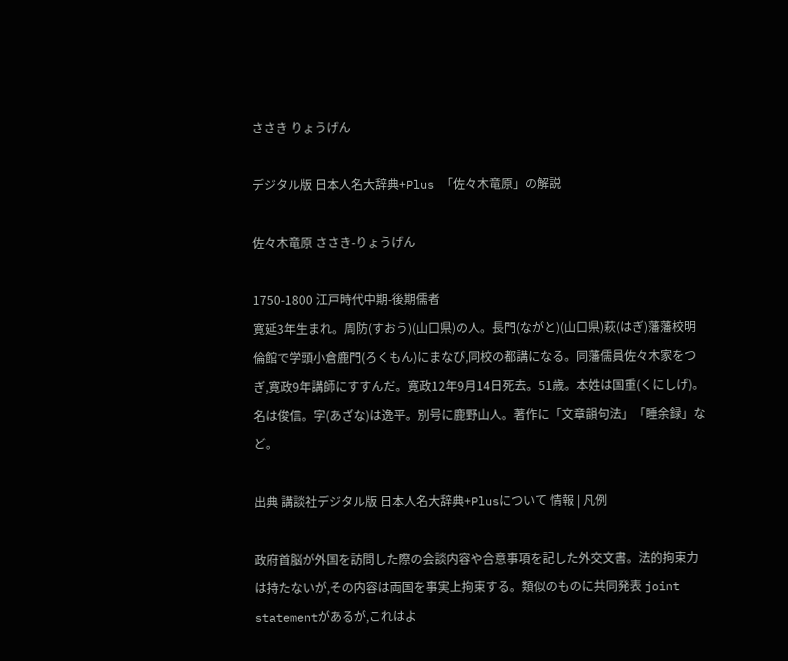ささき りょうげん

デジタル版 日本人名大辞典+Plus 「佐々木竜原」の解説

佐々木竜原 ささき-りょうげん

1750-1800 江戸時代中期-後期儒者
寛延3年生まれ。周防(すおう)(山口県)の人。長門(ながと)(山口県)萩(はぎ)藩藩校明倫館で学頭小倉鹿門(ろくもん)にまなび,同校の都講になる。同藩儒員佐々木家をつぎ,寛政9年講師にすすんだ。寛政12年9月14日死去。51歳。本姓は国重(くにしげ)。名は俊信。字(あざな)は逸平。別号に鹿野山人。著作に「文章韻句法」「睡余録」など。

出典 講談社デジタル版 日本人名大辞典+Plusについて 情報 | 凡例

政府首脳が外国を訪問した際の会談内容や合意事項を記した外交文書。法的拘束力は持たないが,その内容は両国を事実上拘束する。類似のものに共同発表 joint statementがあるが,これはよ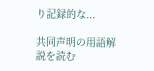り記録的な...

共同声明の用語解説を読む